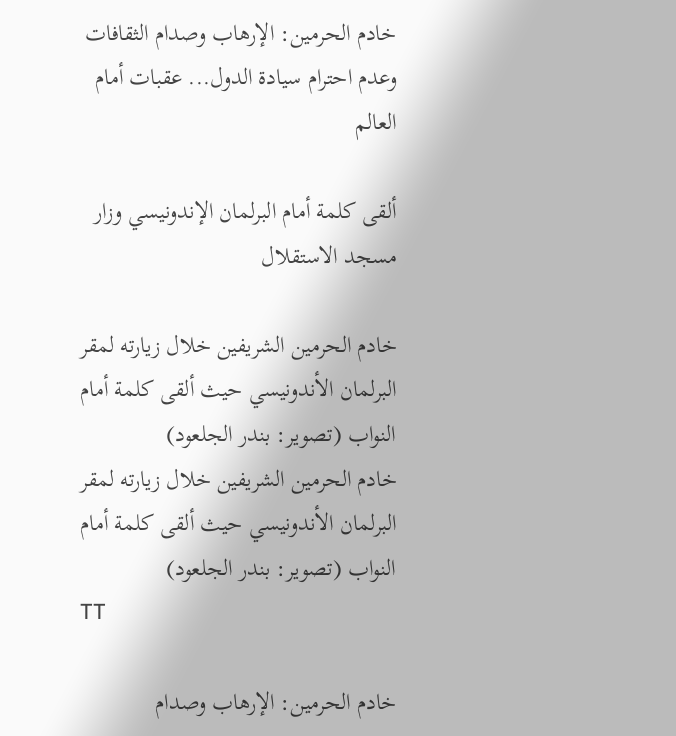خادم الحرمين: الإرهاب وصدام الثقافات وعدم احترام سيادة الدول... عقبات أمام العالم

ألقى كلمة أمام البرلمان الإندونيسي وزار مسجد الاستقلال

خادم الحرمين الشريفين خلال زيارته لمقر البرلمان الأندونيسي حيث ألقى كلمة أمام النواب (تصوير: بندر الجلعود)
خادم الحرمين الشريفين خلال زيارته لمقر البرلمان الأندونيسي حيث ألقى كلمة أمام النواب (تصوير: بندر الجلعود)
TT

خادم الحرمين: الإرهاب وصدام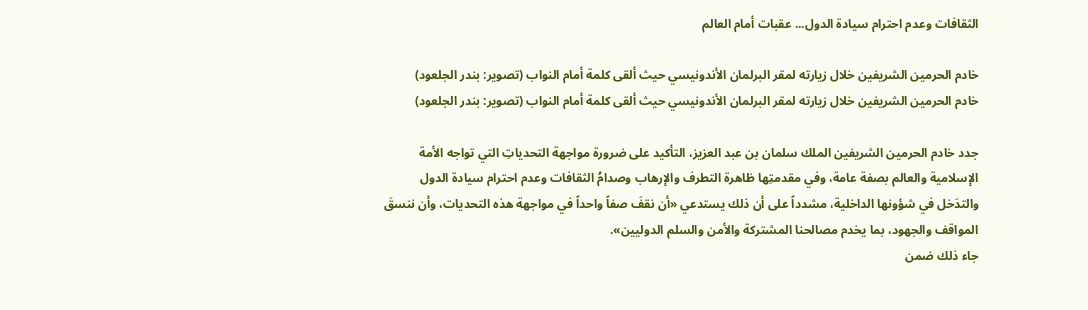الثقافات وعدم احترام سيادة الدول... عقبات أمام العالم

خادم الحرمين الشريفين خلال زيارته لمقر البرلمان الأندونيسي حيث ألقى كلمة أمام النواب (تصوير: بندر الجلعود)
خادم الحرمين الشريفين خلال زيارته لمقر البرلمان الأندونيسي حيث ألقى كلمة أمام النواب (تصوير: بندر الجلعود)

جدد خادم الحرمين الشريفين الملك سلمان بن عبد العزيز، التأكيد على ضرورة مواجهة التحدياتِ التي تواجه الأمة الإسلامية والعالم بصفة عامة، وفي مقدمتِها ظاهرة التطرف والإرهاب وصدامُ الثقافات وعدم احترام سيادة الدول والتدَخل في شؤونها الداخلية، مشدداً على أن ذلك يستدعي «أن نقفَ صفاً واحداً في مواجهة هذه التحديات، وأن ننسقَ المواقف والجهود، بما يخدم مصالحنا المشتركة والأمن والسلم الدوليين».
جاء ذلك ضمن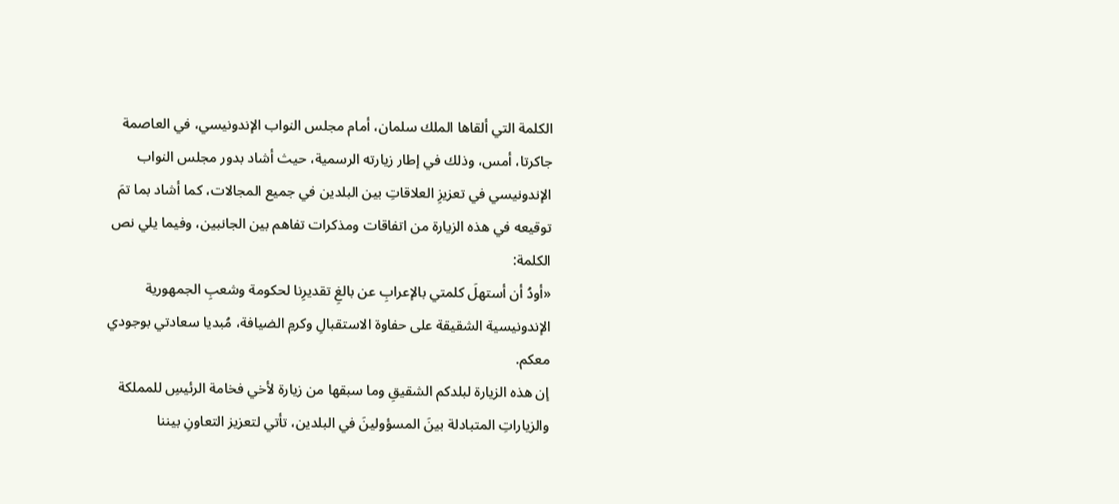الكلمة التي ألقاها الملك سلمان، أمام مجلس النواب الإندونيسي، في العاصمة جاكرتا، أمس، وذلك في إطار زيارته الرسمية، حيث أشاد بدور مجلس النواب الإندونيسي في تعزيزِ العلاقاتِ بين البلدين في جميع المجالات، كما أشاد بما تمَ توقيعه في هذه الزيارة من اتفاقات ومذكرات تفاهم بين الجانبين، وفيما يلي نص الكلمة:
«أودُ أن أستهلَ كلمتي بالإعرابِ عن بالغِ تقديرِنا لحكومة وشعبِ الجمهورية الإندونيسية الشقيقة على حفاوة الاستقبالِ وكرمِ الضيافة، مُبديا سعادتي بوجودي معكم.
إن هذه الزيارة لبلدكم الشقيقِ وما سبقها من زيارة لأخي فخامة الرئيسِ للمملكة والزياراتِ المتبادلة بينَ المسؤولينَ في البلدين، تأتي لتعزيز التعاونِ بيننا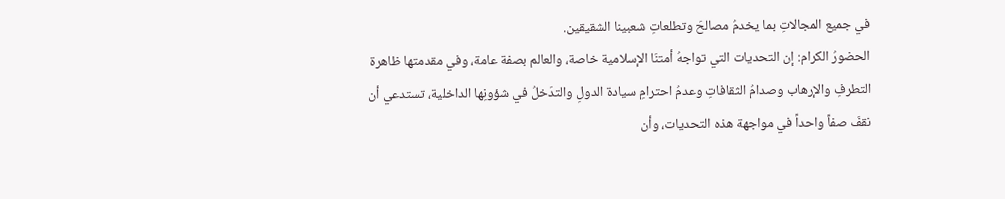في جميع المجالاتِ بما يخدمُ مصالحَ وتطلعاتِ شعبينا الشقيقين.
الحضورُ الكرام: إن التحديات التي تواجهُ أمتنَا الإسلامية خاصة، والعالم بصفة عامة، وفي مقدمتها ظاهرة التطرفِ والإرهاب وصدامُ الثقافاتِ وعدمُ احترامِ سيادة الدولِ والتدَخلُ في شؤونِها الداخلية، تستدعي أن نقفَ صفاً واحداً في مواجهة هذه التحديات، وأن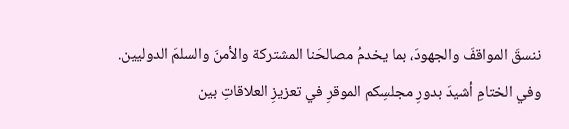ننسقَ المواقفَ والجهودَ، بما يخدمُ مصالحَنا المشتركة والأمنَ والسلمَ الدوليين.
وفي الختامِ أشيدَ بدورِ مجلسِكم الموقرِ في تعزيزِ العلاقاتِ بين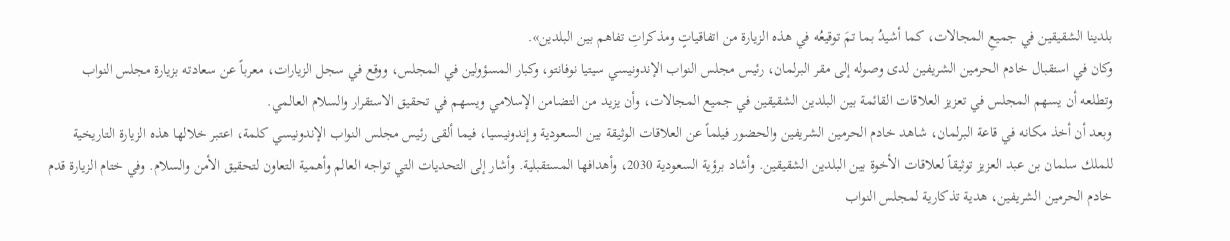بلدينا الشقيقين في جميعِ المجالات، كما أشيدُ بما تمَ توقيعُه في هذه الزيارة من اتفاقياتٍ ومذكراتِ تفاهم بين البلدين».
وكان في استقبال خادم الحرمين الشريفين لدى وصوله إلى مقر البرلمان، رئيس مجلس النواب الإندونيسي سيتيا نوفانتو، وكبار المسؤولين في المجلس، ووقع في سجل الزيارات، معرباً عن سعادته بزيارة مجلس النواب وتطلعه أن يسهم المجلس في تعزيز العلاقات القائمة بين البلدين الشقيقين في جميع المجالات، وأن يزيد من التضامن الإسلامي ويسهم في تحقيق الاستقرار والسلام العالمي.
وبعد أن أخذ مكانه في قاعة البرلمان، شاهد خادم الحرمين الشريفين والحضور فيلماً عن العلاقات الوثيقة بين السعودية وإندونيسيا، فيما ألقى رئيس مجلس النواب الإندونيسي كلمة، اعتبر خلالها هذه الزيارة التاريخية للملك سلمان بن عبد العزيز توثيقاً لعلاقات الأخوة بين البلدين الشقيقين. وأشاد برؤية السعودية 2030، وأهدافها المستقبلية. وأشار إلى التحديات التي تواجه العالم وأهمية التعاون لتحقيق الأمن والسلام. وفي ختام الزيارة قدم خادم الحرمين الشريفين، هدية تذكارية لمجلس النواب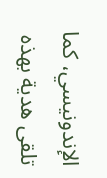الإندونيسي، كما تلقى هدية بهذه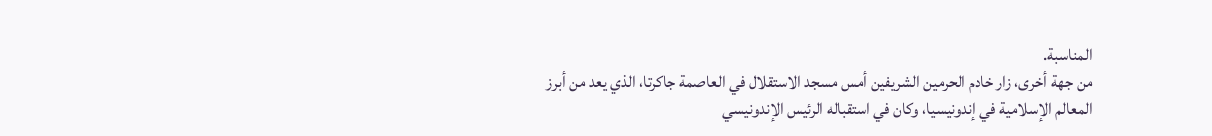المناسبة.
من جهة أخرى، زار خادم الحرمين الشريفين أمس مسجد الاستقلال في العاصمة جاكرتا، الذي يعد من أبرز المعالم الإسلامية في إندونيسيا، وكان في استقباله الرئيس الإندونيسي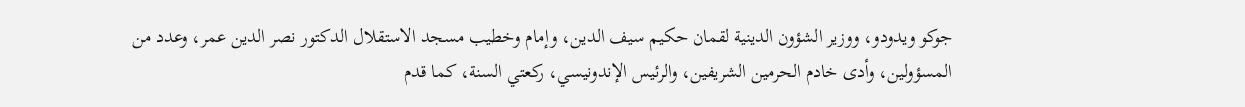جوكو ويدودو، ووزير الشؤون الدينية لقمان حكيم سيف الدين، وإمام وخطيب مسجد الاستقلال الدكتور نصر الدين عمر، وعدد من المسؤولين، وأدى خادم الحرمين الشريفين، والرئيس الإندونيسي، ركعتي السنة، كما قدم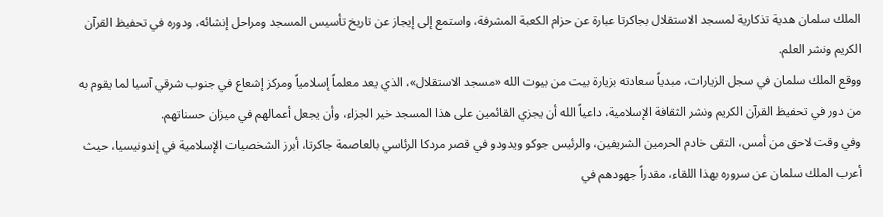الملك سلمان هدية تذكارية لمسجد الاستقلال بجاكرتا عبارة عن حزام الكعبة المشرفة، واستمع إلى إيجاز عن تاريخ تأسيس المسجد ومراحل إنشائه، ودوره في تحفيظ القرآن الكريم ونشر العلم.
ووقع الملك سلمان في سجل الزيارات، مبدياً سعادته بزيارة بيت من بيوت الله «مسجد الاستقلال»، الذي يعد معلماً إسلامياً ومركز إشعاع في جنوب شرقي آسيا لما يقوم به من دور في تحفيظ القرآن الكريم ونشر الثقافة الإسلامية، داعياً الله أن يجزي القائمين على هذا المسجد خير الجزاء، وأن يجعل أعمالهم في ميزان حسناتهم.
وفي وقت لاحق من أمس، التقى خادم الحرمين الشريفين، والرئيس جوكو ويدودو في قصر مردكا الرئاسي بالعاصمة جاكرتا، أبرز الشخصيات الإسلامية في إندونيسيا، حيث أعرب الملك سلمان عن سروره بهذا اللقاء، مقدراً جهودهم في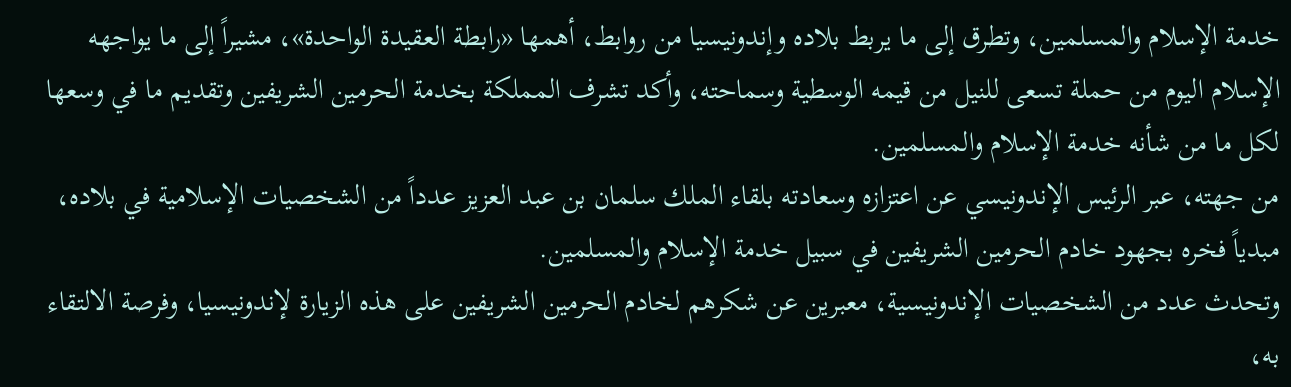خدمة الإسلام والمسلمين، وتطرق إلى ما يربط بلاده وإندونيسيا من روابط، أهمها «رابطة العقيدة الواحدة»، مشيراً إلى ما يواجهه الإسلام اليوم من حملة تسعى للنيل من قيمه الوسطية وسماحته، وأكد تشرف المملكة بخدمة الحرمين الشريفين وتقديم ما في وسعها لكل ما من شأنه خدمة الإسلام والمسلمين.
من جهته، عبر الرئيس الإندونيسي عن اعتزازه وسعادته بلقاء الملك سلمان بن عبد العزيز عدداً من الشخصيات الإسلامية في بلاده، مبدياً فخره بجهود خادم الحرمين الشريفين في سبيل خدمة الإسلام والمسلمين.
وتحدث عدد من الشخصيات الإندونيسية، معبرين عن شكرهم لخادم الحرمين الشريفين على هذه الزيارة لإندونيسيا، وفرصة الالتقاء به،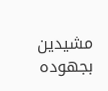مشيدين بجهوده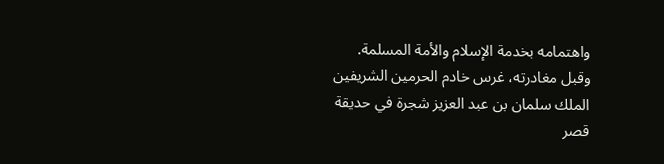واهتمامه بخدمة الإسلام والأمة المسلمة.
وقبل مغادرته، غرس خادم الحرمين الشريفين الملك سلمان بن عبد العزيز شجرة في حديقة قصر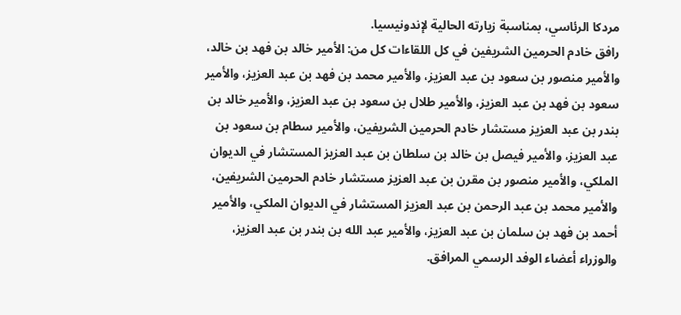مردكا الرئاسي، بمناسبة زيارته الحالية لإندونيسيا.
رافق خادم الحرمين الشريفين في كل اللقاءات كل من: الأمير خالد بن فهد بن خالد، والأمير منصور بن سعود بن عبد العزيز، والأمير محمد بن فهد بن عبد العزيز، والأمير سعود بن فهد بن عبد العزيز، والأمير طلال بن سعود بن عبد العزيز، والأمير خالد بن بندر بن عبد العزيز مستشار خادم الحرمين الشريفين، والأمير سطام بن سعود بن عبد العزيز، والأمير فيصل بن خالد بن سلطان بن عبد العزيز المستشار في الديوان الملكي، والأمير منصور بن مقرن بن عبد العزيز مستشار خادم الحرمين الشريفين، والأمير محمد بن عبد الرحمن بن عبد العزيز المستشار في الديوان الملكي، والأمير أحمد بن فهد بن سلمان بن عبد العزيز، والأمير عبد الله بن بندر بن عبد العزيز، والوزراء أعضاء الوفد الرسمي المرافق.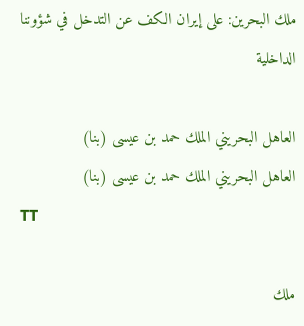ملك البحرين: على إيران الكف عن التدخل في شؤوننا الداخلية

العاهل البحريني الملك حمد بن عيسى (بنا)
العاهل البحريني الملك حمد بن عيسى (بنا)
TT

ملك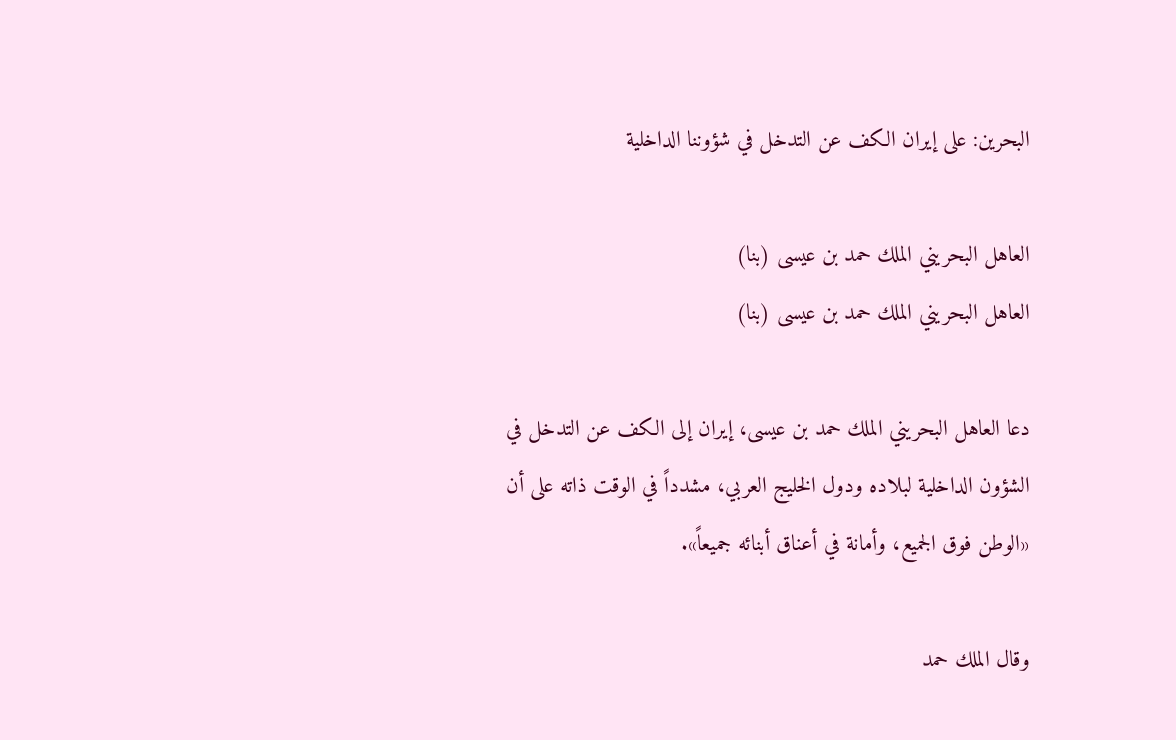البحرين: على إيران الكف عن التدخل في شؤوننا الداخلية

العاهل البحريني الملك حمد بن عيسى (بنا)
العاهل البحريني الملك حمد بن عيسى (بنا)

دعا العاهل البحريني الملك حمد بن عيسى، إيران إلى الكف عن التدخل في الشؤون الداخلية لبلاده ودول الخليج العربي، مشدداً في الوقت ذاته على أن «الوطن فوق الجميع، وأمانة في أعناق أبنائه جميعاً».

وقال الملك حمد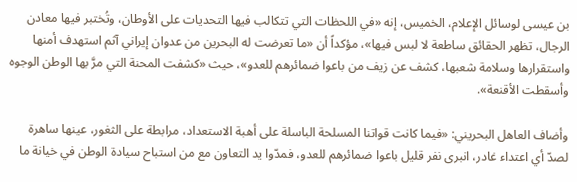بن عيسى لوسائل الإعلام، الخميس، إنه «في اللحظات التي تتكالب فيها التحديات على الأوطان، وتُختبر فيها معادن الرجال، تظهر الحقائق ساطعة لا لبس فيها»، مؤكداً أن «ما تعرضت له البحرين من عدوان إيراني آثم استهدف أمنها واستقرارها وسلامة شعبها، كشف عن زيف من باعوا ضمائرهم للعدو»، حيث «كشفت المحنة التي مرَّ بها الوطن الوجوه وأسقطت الأقنعة».

وأضاف العاهل البحريني: «فيما كانت قواتنا المسلحة الباسلة على أهبة الاستعداد، مرابطة على الثغور، عينها ساهرة لصدّ أي اعتداء غادر، انبرى نفر قليل باعوا ضمائرهم للعدو، فمدّوا يد التعاون مع من استباح سيادة الوطن في خيانة ما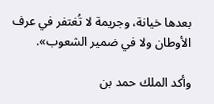بعدها خيانة، وجريمة لا تُغتفر في عرف الأوطان ولا في ضمير الشعوب».

وأكد الملك حمد بن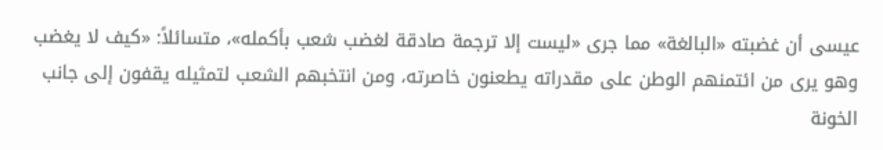عيسى أن غضبته «البالغة» مما جرى «ليست إلا ترجمة صادقة لغضب شعب بأكمله»، متسائلاً: «كيف لا يغضب وهو يرى من ائتمنهم الوطن على مقدراته يطعنون خاصرته، ومن انتخبهم الشعب لتمثيله يقفون إلى جانب الخونة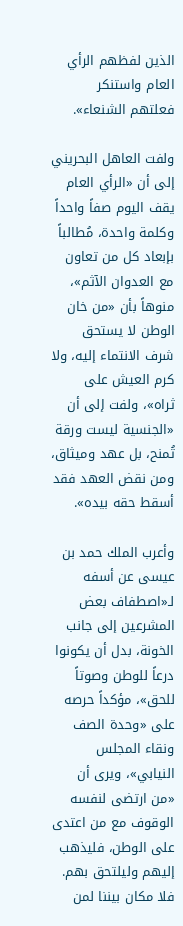الذين لفظهم الرأي العام واستنكر فعلتهم الشنعاء».

ولفت العاهل البحريني إلى أن «الرأي العام يقف اليوم صفاً واحداً وكلمة واحدة، مُطالباً بإبعاد كل من تعاون مع العدوان الآثم»، منوهاً بأن «من خان الوطن لا يستحق شرف الانتماء إليه، ولا كرم العيش على ثراه»، ولفت إلى أن «الجنسية ليست ورقة تُمنح، بل عهد وميثاق، ومن نقض العهد فقد أسقط حقه بيده».

وأعرب الملك حمد بن عيسى عن أسفه لـ«اصطفاف بعض المشرعين إلى جانب الخونة، بدل أن يكونوا درعاً للوطن وصوتاً للحق»، مؤكداً حرصه على «وحدة الصف ونقاء المجلس النيابي»، ويرى أن «من ارتضى لنفسه الوقوف مع من اعتدى على الوطن، فليذهب إليهم وليلتحق بهم. فلا مكان بيننا لمن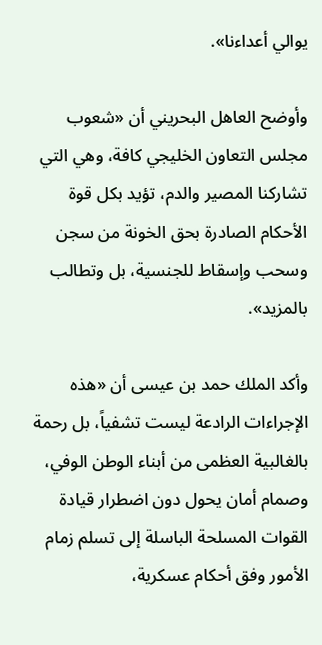يوالي أعداءنا».

وأوضح العاهل البحريني أن «شعوب مجلس التعاون الخليجي كافة، وهي التي تشاركنا المصير والدم، تؤيد بكل قوة الأحكام الصادرة بحق الخونة من سجن وسحب وإسقاط للجنسية، بل وتطالب بالمزيد».

وأكد الملك حمد بن عيسى أن «هذه الإجراءات الرادعة ليست تشفياً، بل رحمة بالغالبية العظمى من أبناء الوطن الوفي، وصمام أمان يحول دون اضطرار قيادة القوات المسلحة الباسلة إلى تسلم زمام الأمور وفق أحكام عسكرية،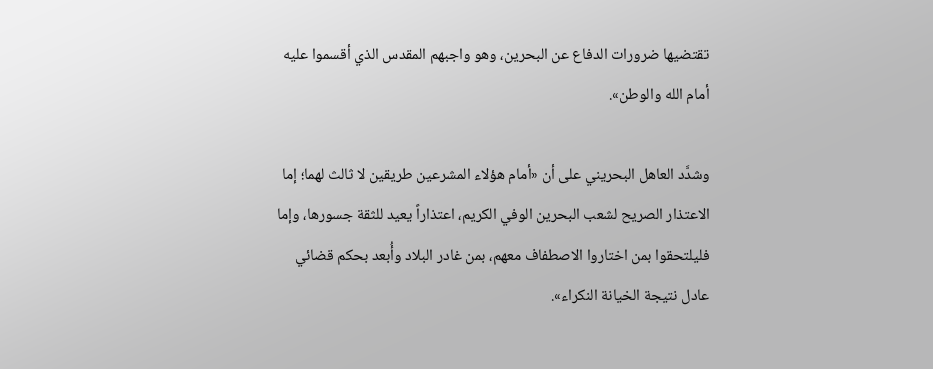تقتضيها ضرورات الدفاع عن البحرين، وهو واجبهم المقدس الذي أقسموا عليه أمام الله والوطن».

وشدَّد العاهل البحريني على أن «أمام هؤلاء المشرعين طريقين لا ثالث لهما؛ إما الاعتذار الصريح لشعب البحرين الوفي الكريم، اعتذاراً يعيد للثقة جسورها، وإما فليلتحقوا بمن اختاروا الاصطفاف معهم، بمن غادر البلاد وأُبعد بحكم قضائي عادل نتيجة الخيانة النكراء».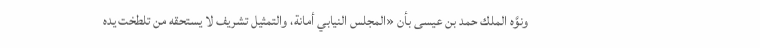ونوَّه الملك حمد بن عيسى بأن «المجلس النيابي أمانة، والتمثيل تشريف لا يستحقه من تلطخت يده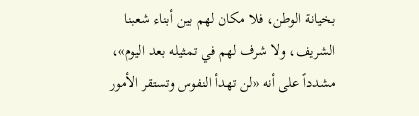بخيانة الوطن، فلا مكان لهم بين أبناء شعبنا الشريف، ولا شرف لهم في تمثيله بعد اليوم»، مشدداً على أنه «لن تهدأ النفوس وتستقر الأمور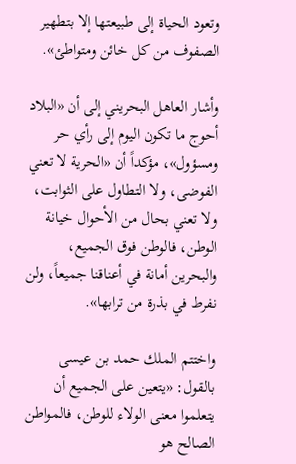وتعود الحياة إلى طبيعتها إلا بتطهير الصفوف من كل خائن ومتواطئ».

وأشار العاهل البحريني إلى أن «البلاد أحوج ما تكون اليوم إلى رأي حر ومسؤول»، مؤكداً أن «الحرية لا تعني الفوضى، ولا التطاول على الثوابت، ولا تعني بحال من الأحوال خيانة الوطن، فالوطن فوق الجميع، والبحرين أمانة في أعناقنا جميعاً، ولن نفرط في بذرة من ترابها».

واختتم الملك حمد بن عيسى بالقول: «يتعين على الجميع أن يتعلموا معنى الولاء للوطن، فالمواطن الصالح هو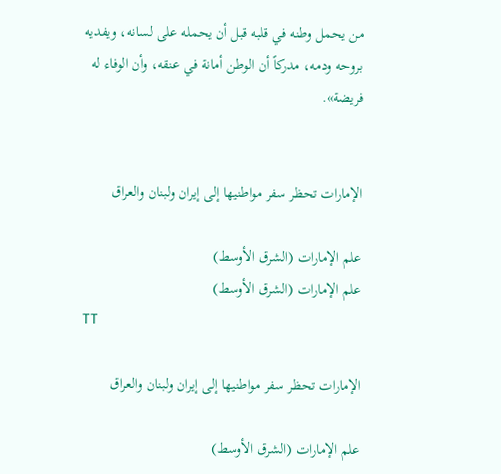من يحمل وطنه في قلبه قبل أن يحمله على لسانه، ويفديه بروحه ودمه، مدركاً أن الوطن أمانة في عنقه، وأن الوفاء له فريضة».


الإمارات تحظر سفر مواطنيها إلى إيران ولبنان والعراق

علم الإمارات (الشرق الأوسط)
علم الإمارات (الشرق الأوسط)
TT

الإمارات تحظر سفر مواطنيها إلى إيران ولبنان والعراق

علم الإمارات (الشرق الأوسط)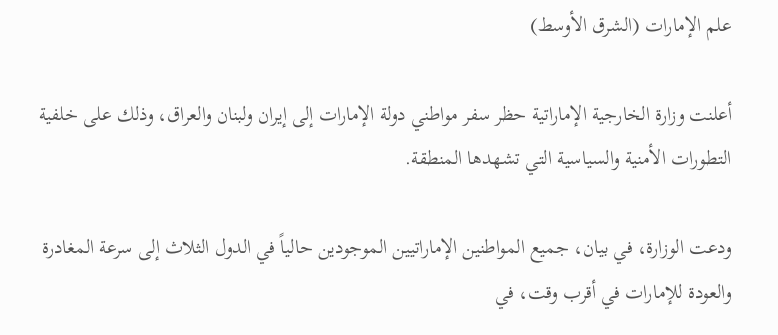علم الإمارات (الشرق الأوسط)

أعلنت وزارة الخارجية الإماراتية حظر سفر مواطني دولة الإمارات إلى إيران ولبنان والعراق، وذلك على خلفية التطورات الأمنية والسياسية التي تشهدها المنطقة.

ودعت الوزارة، في بيان، جميع المواطنين الإماراتيين الموجودين حالياً في الدول الثلاث إلى سرعة المغادرة والعودة للإمارات في أقرب وقت، في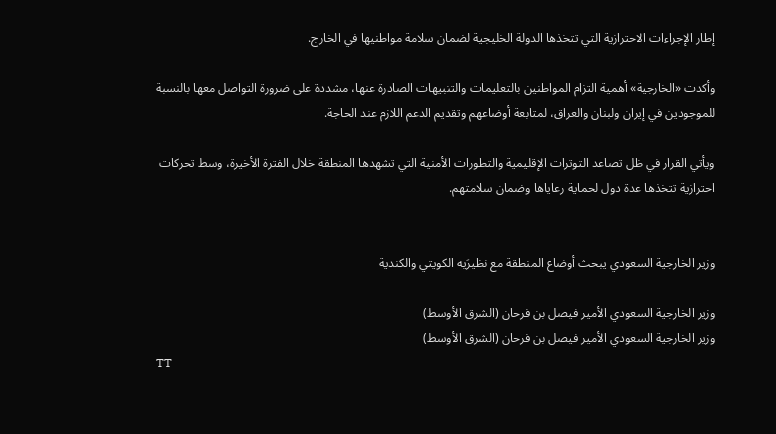إطار الإجراءات الاحترازية التي تتخذها الدولة الخليجية لضمان سلامة مواطنيها في الخارج.

وأكدت «الخارجية» أهمية التزام المواطنين بالتعليمات والتنبيهات الصادرة عنها، مشددة على ضرورة التواصل معها بالنسبة للموجودين في إيران ولبنان والعراق، لمتابعة أوضاعهم وتقديم الدعم اللازم عند الحاجة.

ويأتي القرار في ظل تصاعد التوترات الإقليمية والتطورات الأمنية التي تشهدها المنطقة خلال الفترة الأخيرة، وسط تحركات احترازية تتخذها عدة دول لحماية رعاياها وضمان سلامتهم.


وزير الخارجية السعودي يبحث أوضاع المنطقة مع نظيرَيه الكويتي والكندية

وزير الخارجية السعودي الأمير فيصل بن فرحان (الشرق الأوسط)
وزير الخارجية السعودي الأمير فيصل بن فرحان (الشرق الأوسط)
TT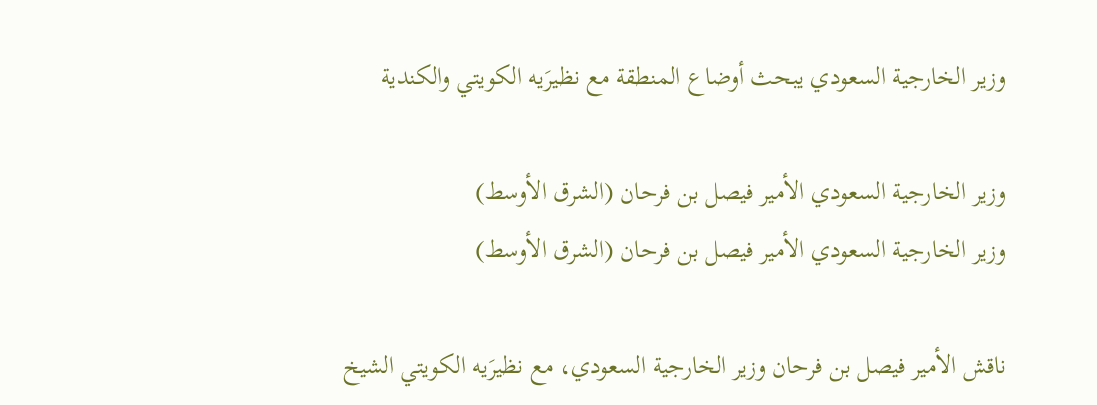وزير الخارجية السعودي يبحث أوضاع المنطقة مع نظيرَيه الكويتي والكندية

وزير الخارجية السعودي الأمير فيصل بن فرحان (الشرق الأوسط)
وزير الخارجية السعودي الأمير فيصل بن فرحان (الشرق الأوسط)

ناقش الأمير فيصل بن فرحان وزير الخارجية السعودي، مع نظيرَيه الكويتي الشيخ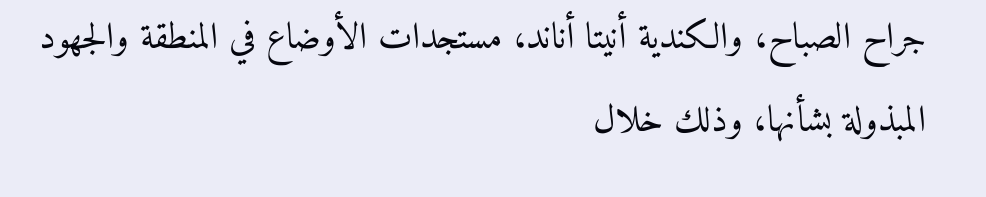جراح الصباح، والكندية أنيتا أناند، مستجدات الأوضاع في المنطقة والجهود المبذولة بشأنها، وذلك خلال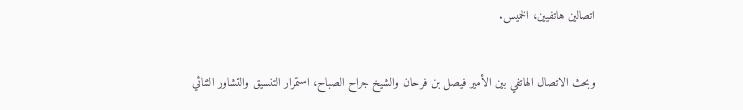اتصالين هاتفيين، الخميس.

وبحث الاتصال الهاتفي بين الأمير فيصل بن فرحان والشيخ جراح الصباح، استمرار التنسيق والتشاور الثنائي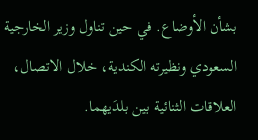بشأن الأوضاع. في حين تناول وزير الخارجية السعودي ونظيرته الكندية، خلال الاتصال، العلاقات الثنائية بين بلدَيهما.